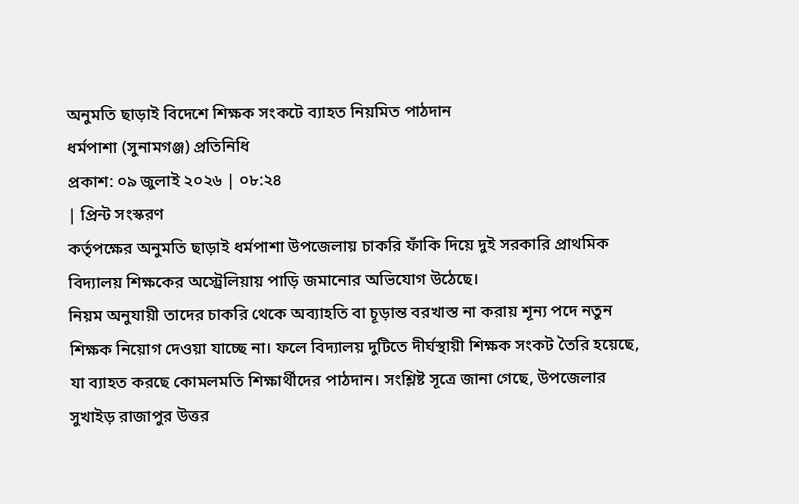অনুমতি ছাড়াই বিদেশে শিক্ষক সংকটে ব্যাহত নিয়মিত পাঠদান
ধর্মপাশা (সুনামগঞ্জ) প্রতিনিধি
প্রকাশ: ০৯ জুলাই ২০২৬ | ০৮:২৪
| প্রিন্ট সংস্করণ
কর্তৃপক্ষের অনুমতি ছাড়াই ধর্মপাশা উপজেলায় চাকরি ফাঁকি দিয়ে দুই সরকারি প্রাথমিক বিদ্যালয় শিক্ষকের অস্ট্রেলিয়ায় পাড়ি জমানোর অভিযোগ উঠেছে।
নিয়ম অনুযায়ী তাদের চাকরি থেকে অব্যাহতি বা চূড়ান্ত বরখাস্ত না করায় শূন্য পদে নতুন শিক্ষক নিয়োগ দেওয়া যাচ্ছে না। ফলে বিদ্যালয় দুটিতে দীর্ঘস্থায়ী শিক্ষক সংকট তৈরি হয়েছে, যা ব্যাহত করছে কোমলমতি শিক্ষার্থীদের পাঠদান। সংশ্লিষ্ট সূত্রে জানা গেছে, উপজেলার সুখাইড় রাজাপুর উত্তর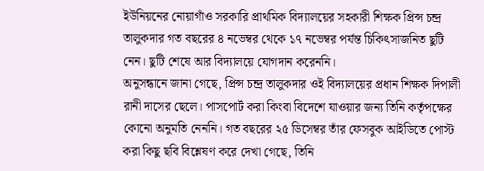ইউনিয়নের নোয়াগাঁও সরকারি প্রাথমিক বিদ্যালয়ের সহকারী শিক্ষক প্রিন্স চন্দ্র তালুকদার গত বছরের ৪ নভেম্বর থেকে ১৭ নভেম্বর পর্যন্ত চিকিৎসাজনিত ছুটি নেন। ছুটি শেষে আর বিদ্যালয়ে যোগদান করেননি।
অনুসন্ধানে জানা গেছে, প্রিন্স চন্দ্র তালুকদার ওই বিদ্যালয়ের প্রধান শিক্ষক দিপালী রানী দাসের ছেলে। পাসপোর্ট করা কিংবা বিদেশে যাওয়ার জন্য তিনি কর্তৃপক্ষের কোনো অনুমতি নেননি। গত বছরের ২৫ ডিসেম্বর তাঁর ফেসবুক আইডিতে পোস্ট করা কিছু ছবি বিশ্লেষণ করে দেখা গেছে, তিনি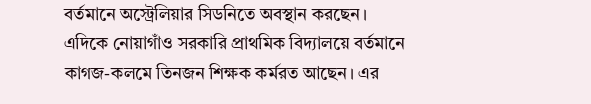বর্তমানে অস্ট্রেলিয়ার সিডনিতে অবস্থান করছেন।
এদিকে নোয়াগাঁও সরকারি প্রাথমিক বিদ্যালয়ে বর্তমানে কাগজ-কলমে তিনজন শিক্ষক কর্মরত আছেন। এর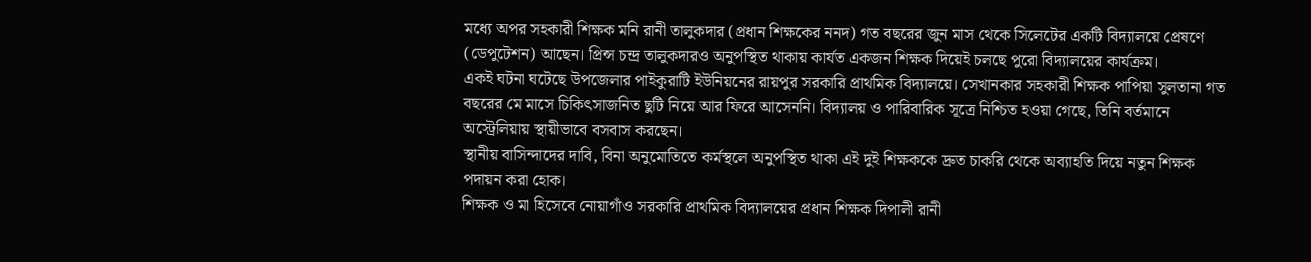মধ্যে অপর সহকারী শিক্ষক মনি রানী তালুকদার (প্রধান শিক্ষকের ননদ) গত বছরের জুন মাস থেকে সিলেটের একটি বিদ্যালয়ে প্রেষণে (ডেপুটেশন) আছেন। প্রিন্স চন্দ্র তালুকদারও অনুপস্থিত থাকায় কার্যত একজন শিক্ষক দিয়েই চলছে পুরো বিদ্যালয়ের কার্যক্রম।
একই ঘটনা ঘটেছে উপজেলার পাইকুরাটি ইউনিয়নের রায়পুর সরকারি প্রাথমিক বিদ্যালয়ে। সেখানকার সহকারী শিক্ষক পাপিয়া সুলতানা গত বছরের মে মাসে চিকিৎসাজনিত ছুটি নিয়ে আর ফিরে আসেননি। বিদ্যালয় ও পারিবারিক সূত্রে নিশ্চিত হওয়া গেছে, তিনি বর্তমানে অস্ট্রেলিয়ায় স্থায়ীভাবে বসবাস করছেন।
স্থানীয় বাসিন্দাদের দাবি, বিনা অনুমোতিতে কর্মস্থলে অনুপস্থিত থাকা এই দুই শিক্ষককে দ্রুত চাকরি থেকে অব্যাহতি দিয়ে নতুন শিক্ষক পদায়ন করা হোক।
শিক্ষক ও মা হিসেবে নোয়াগাঁও সরকারি প্রাথমিক বিদ্যালয়ের প্রধান শিক্ষক দিপালী রানী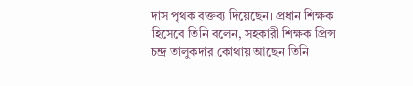দাস পৃথক বক্তব্য দিয়েছেন। প্রধান শিক্ষক হিসেবে তিনি বলেন, সহকারী শিক্ষক প্রিন্স চন্দ্র তালুকদার কোথায় আছেন তিনি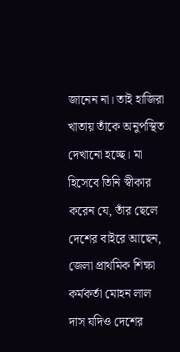জানেন না। তাই হাজিরা খাতায় তাঁকে অনুপস্থিত দেখানো হচ্ছে। মা হিসেবে তিনি স্বীকার করেন যে, তাঁর ছেলে দেশের বাইরে আছেন, জেলা প্রাথমিক শিক্ষা কর্মকর্তা মোহন লাল দাস যদিও দেশের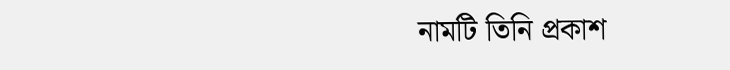নামটি তিনি প্রকাশ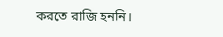করতে রাজি হননি।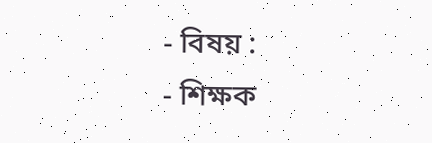- বিষয় :
- শিক্ষক